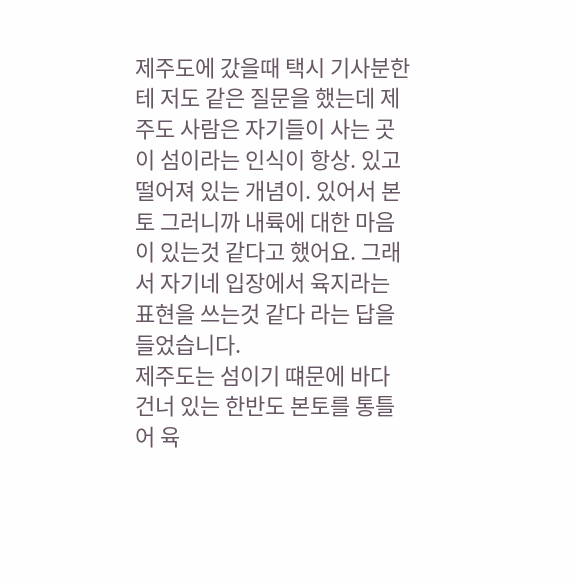제주도에 갔을때 택시 기사분한테 저도 같은 질문을 했는데 제주도 사람은 자기들이 사는 곳이 섬이라는 인식이 항상. 있고 떨어져 있는 개념이. 있어서 본토 그러니까 내륙에 대한 마음이 있는것 같다고 했어요. 그래서 자기네 입장에서 육지라는 표현을 쓰는것 같다 라는 답을 들었습니다.
제주도는 섬이기 떄문에 바다 건너 있는 한반도 본토를 통틀어 육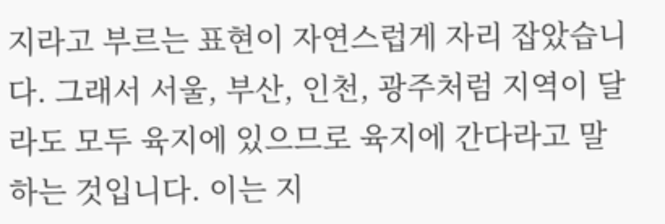지라고 부르는 표현이 자연스럽게 자리 잡았습니다. 그래서 서울, 부산, 인천, 광주처럼 지역이 달라도 모두 육지에 있으므로 육지에 간다라고 말하는 것입니다. 이는 지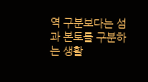역 구분보다는 섬과 본토를 구분하는 생활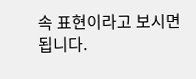속 표현이라고 보시면 됩니다.